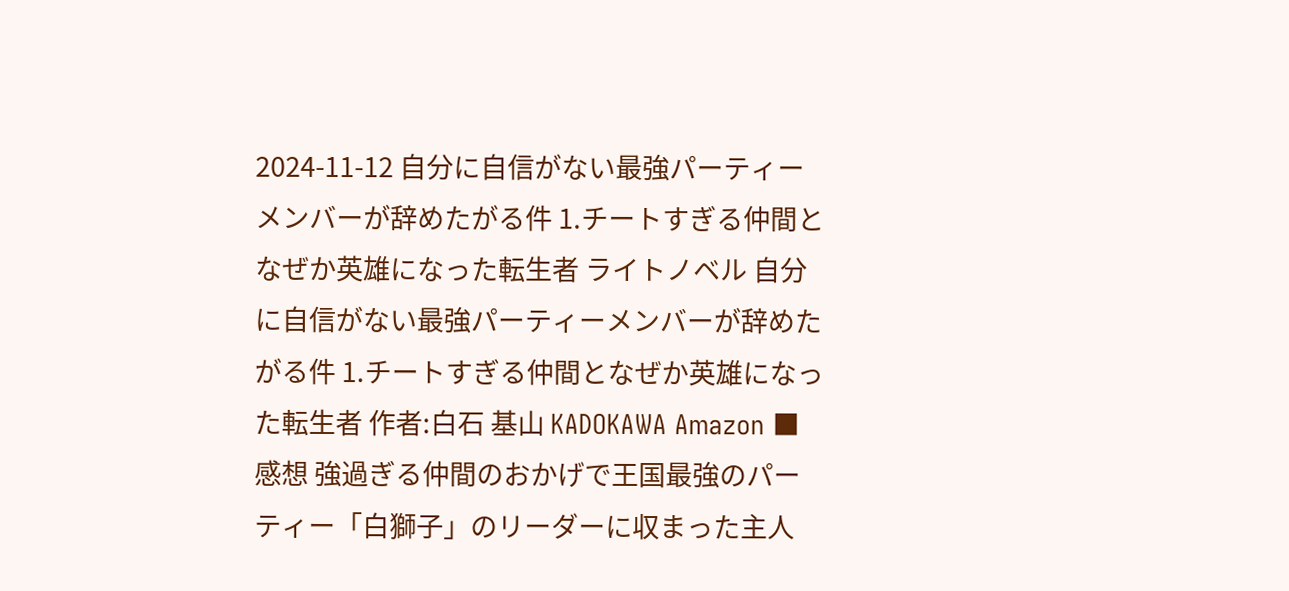2024-11-12 自分に自信がない最強パーティーメンバーが辞めたがる件 1.チートすぎる仲間となぜか英雄になった転生者 ライトノベル 自分に自信がない最強パーティーメンバーが辞めたがる件 1.チートすぎる仲間となぜか英雄になった転生者 作者:白石 基山 KADOKAWA Amazon ■感想 強過ぎる仲間のおかげで王国最強のパーティー「白獅子」のリーダーに収まった主人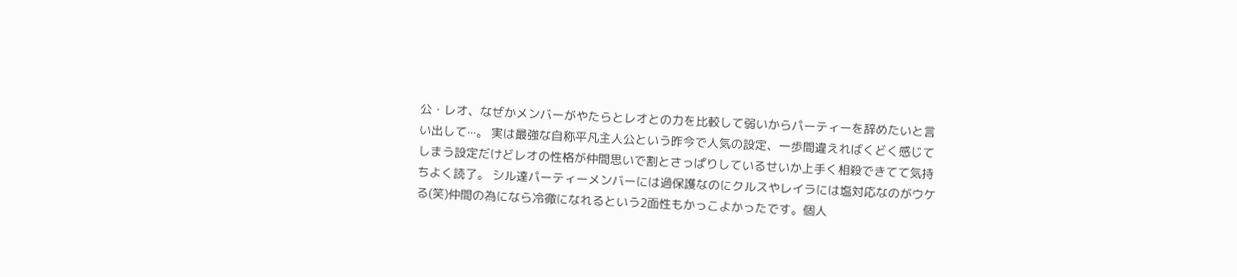公・レオ、なぜかメンバーがやたらとレオとの力を比較して弱いからパーティーを辞めたいと言い出して···。 実は最強な自称平凡主人公という昨今で人気の設定、一歩間違えればくどく感じてしまう設定だけどレオの性格が仲間思いで割とさっぱりしているせいか上手く相殺できてて気持ちよく読了。 シル達パーティーメンバーには過保護なのにクルスやレイラには塩対応なのがウケる(笑)仲間の為になら冷徹になれるという2面性もかっこよかったです。個人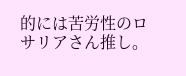的には苦労性のロサリアさん推し。